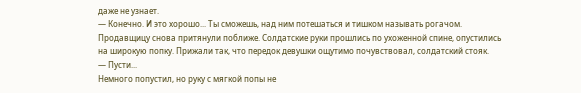даже не узнает.
— Конечно. И это хорошо... Ты сможешь, над ним потешаться и тишком называть рогачом.
Продавщицу снова притянули поближе. Солдатские руки прошлись по ухоженной спине, опустились на широкую попку. Прижали так, что передок девушки ощутимо почувствовал, солдатский стояк.
— Пусти...
Немного попустил, но руку с мягкой попы не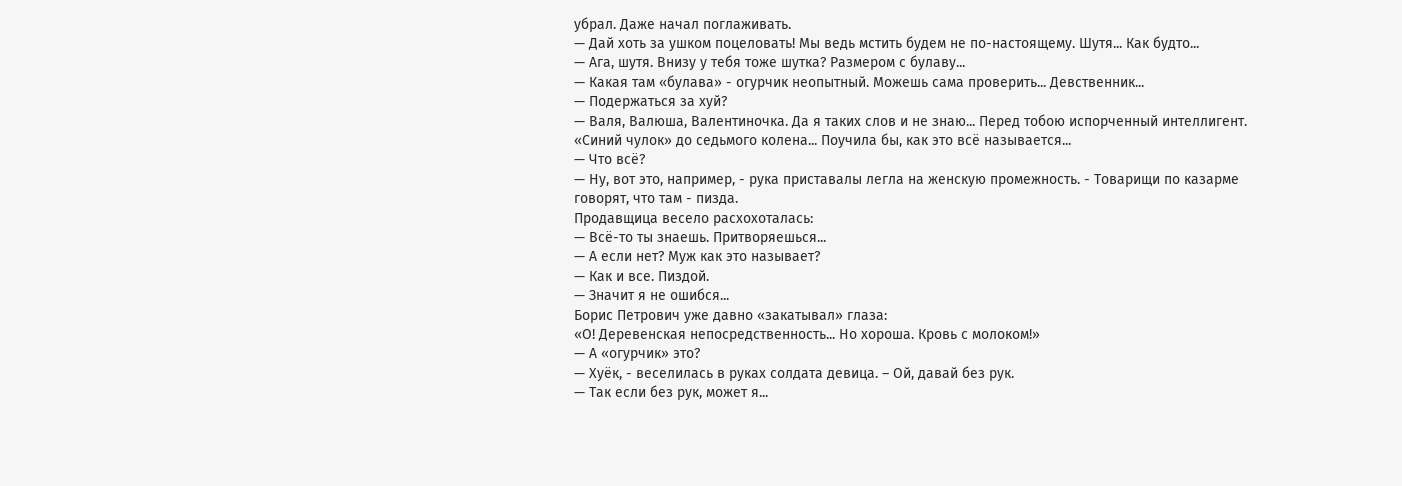убрал. Даже начал поглаживать.
— Дай хоть за ушком поцеловать! Мы ведь мстить будем не по-настоящему. Шутя... Как будто...
— Ага, шутя. Внизу у тебя тоже шутка? Размером с булаву...
— Какая там «булава» - огурчик неопытный. Можешь сама проверить... Девственник...
— Подержаться за хуй?
— Валя, Валюша, Валентиночка. Да я таких слов и не знаю... Перед тобою испорченный интеллигент. «Синий чулок» до седьмого колена... Поучила бы, как это всё называется...
— Что всё?
— Ну, вот это, например, - рука приставалы легла на женскую промежность. - Товарищи по казарме говорят, что там - пизда.
Продавщица весело расхохоталась:
— Всё-то ты знаешь. Притворяешься...
— А если нет? Муж как это называет?
— Как и все. Пиздой.
— Значит я не ошибся...
Борис Петрович уже давно «закатывал» глаза:
«О! Деревенская непосредственность... Но хороша. Кровь с молоком!»
— А «огурчик» это?
— Хуёк, - веселилась в руках солдата девица. – Ой, давай без рук.
— Так если без рук, может я...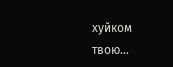хуйком твою...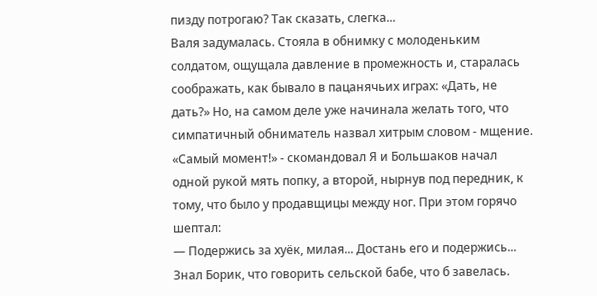пизду потрогаю? Так сказать, слегка...
Валя задумалась. Стояла в обнимку с молоденьким солдатом, ощущала давление в промежность и, старалась соображать, как бывало в пацанячьих играх: «Дать, не дать?» Но, на самом деле уже начинала желать того, что симпатичный обниматель назвал хитрым словом - мщение.
«Самый момент!» - скомандовал Я и Большаков начал одной рукой мять попку, а второй, нырнув под передник, к тому, что было у продавщицы между ног. При этом горячо шептал:
— Подержись за хуёк, милая... Достань его и подержись...
Знал Борик, что говорить сельской бабе, что б завелась.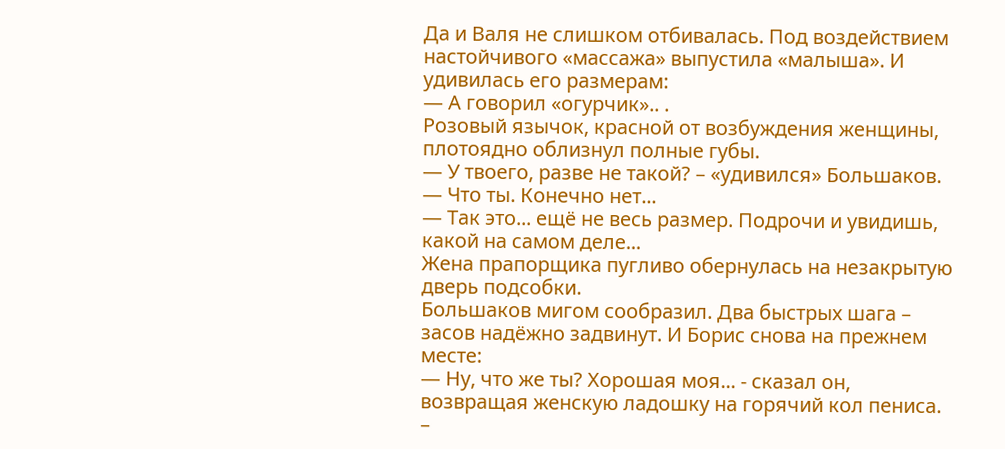Да и Валя не слишком отбивалась. Под воздействием настойчивого «массажа» выпустила «малыша». И удивилась его размерам:
— А говорил «огурчик».. .
Розовый язычок, красной от возбуждения женщины, плотоядно облизнул полные губы.
— У твоего, разве не такой? – «удивился» Большаков.
— Что ты. Конечно нет...
— Так это... ещё не весь размер. Подрочи и увидишь, какой на самом деле...
Жена прапорщика пугливо обернулась на незакрытую дверь подсобки.
Большаков мигом сообразил. Два быстрых шага – засов надёжно задвинут. И Борис снова на прежнем месте:
— Ну, что же ты? Хорошая моя... - сказал он, возвращая женскую ладошку на горячий кол пениса. –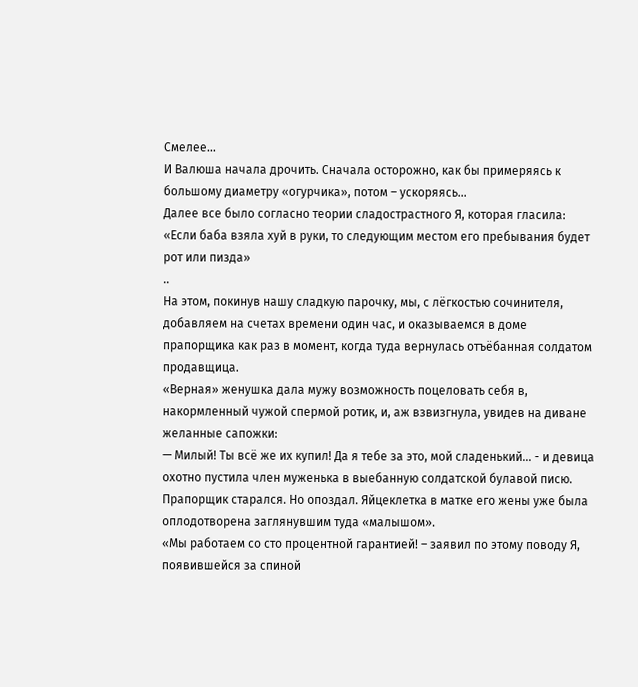Смелее...
И Валюша начала дрочить. Сначала осторожно, как бы примеряясь к большому диаметру «огурчика», потом – ускоряясь...
Далее все было согласно теории сладострастного Я, которая гласила:
«Если баба взяла хуй в руки, то следующим местом его пребывания будет рот или пизда»
..
На этом, покинув нашу сладкую парочку, мы, с лёгкостью сочинителя, добавляем на счетах времени один час, и оказываемся в доме прапорщика как раз в момент, когда туда вернулась отъёбанная солдатом продавщица.
«Верная» женушка дала мужу возможность поцеловать себя в, накормленный чужой спермой ротик, и, аж взвизгнула, увидев на диване желанные сапожки:
— Милый! Ты всё же их купил! Да я тебе за это, мой сладенький... - и девица охотно пустила член муженька в выебанную солдатской булавой писю.
Прапорщик старался. Но опоздал. Яйцеклетка в матке его жены уже была оплодотворена заглянувшим туда «малышом».
«Мы работаем со сто процентной гарантией! – заявил по этому поводу Я, появившейся за спиной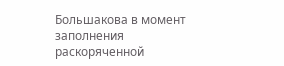Большакова в момент заполнения раскоряченной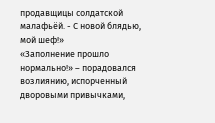продавщицы солдатской малафьёй. - С новой блядью, мой шеф!»
«Заполнение прошло нормально!» – порадовался возлиянию, испорченный дворовыми привычками,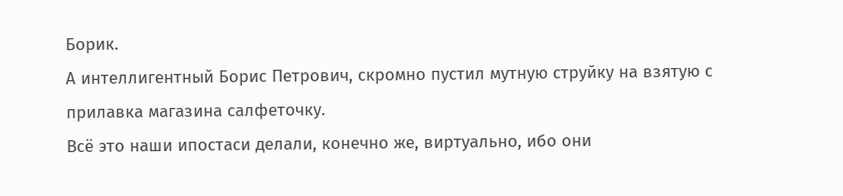Борик.
А интеллигентный Борис Петрович, скромно пустил мутную струйку на взятую с прилавка магазина салфеточку.
Всё это наши ипостаси делали, конечно же, виртуально, ибо они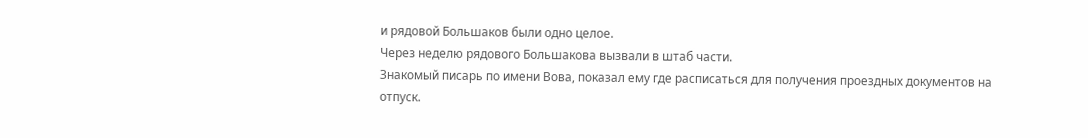и рядовой Большаков были одно целое.
Через неделю рядового Большакова вызвали в штаб части.
Знакомый писарь по имени Вова, показал ему где расписаться для получения проездных документов на отпуск.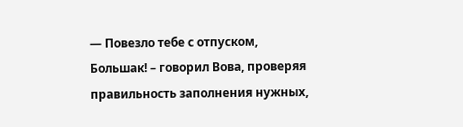— Повезло тебе с отпуском, Большак! – говорил Вова, проверяя правильность заполнения нужных,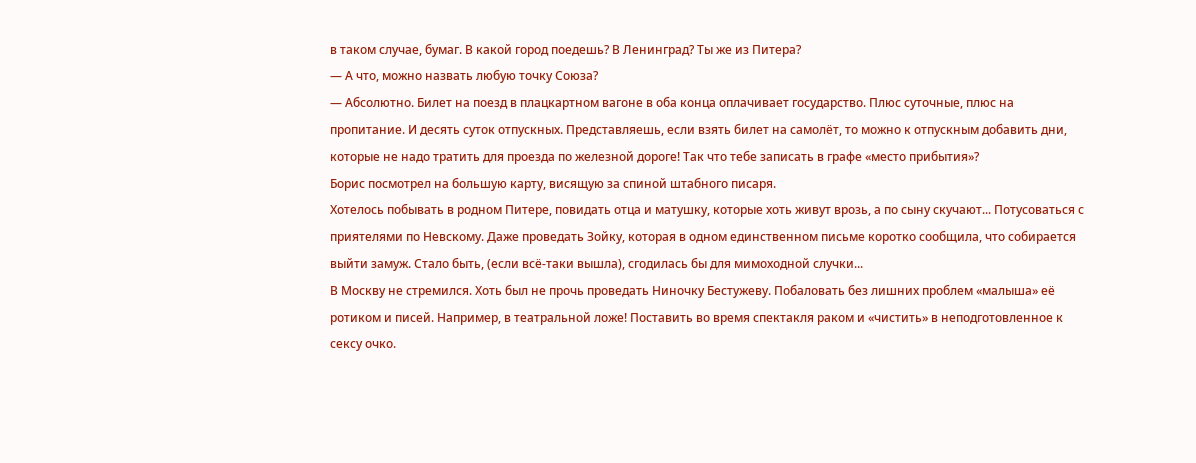в таком случае, бумаг. В какой город поедешь? В Ленинград? Ты же из Питера?
— А что, можно назвать любую точку Союза?
— Абсолютно. Билет на поезд в плацкартном вагоне в оба конца оплачивает государство. Плюс суточные, плюс на пропитание. И десять суток отпускных. Представляешь, если взять билет на самолёт, то можно к отпускным добавить дни, которые не надо тратить для проезда по железной дороге! Так что тебе записать в графе «место прибытия»?
Борис посмотрел на большую карту, висящую за спиной штабного писаря.
Хотелось побывать в родном Питере, повидать отца и матушку, которые хоть живут врозь, а по сыну скучают... Потусоваться с приятелями по Невскому. Даже проведать Зойку, которая в одном единственном письме коротко сообщила, что собирается выйти замуж. Стало быть, (если всё-таки вышла), сгодилась бы для мимоходной случки...
В Москву не стремился. Хоть был не прочь проведать Ниночку Бестужеву. Побаловать без лишних проблем «малыша» её ротиком и писей. Например, в театральной ложе! Поставить во время спектакля раком и «чистить» в неподготовленное к сексу очко.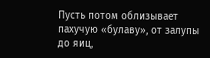Пусть потом облизывает пахучую «булаву», от залупы до яиц,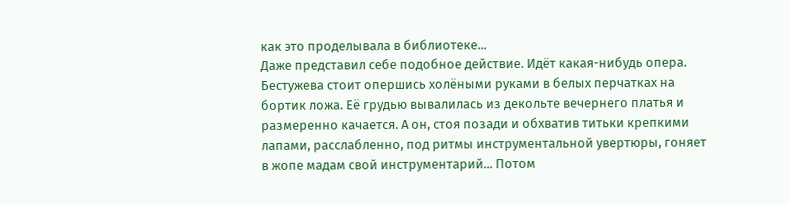как это проделывала в библиотеке...
Даже представил себе подобное действие. Идёт какая-нибудь опера. Бестужева стоит опершись холёными руками в белых перчатках на бортик ложа. Её грудью вывалилась из декольте вечернего платья и размеренно качается. А он, стоя позади и обхватив титьки крепкими лапами, расслабленно, под ритмы инструментальной увертюры, гоняет в жопе мадам свой инструментарий... Потом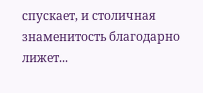спускает, и столичная знаменитость благодарно лижет...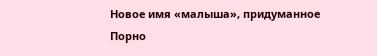Новое имя «малыша», придуманное
Порно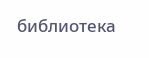библиотека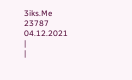3iks.Me
23787
04.12.2021
|
|